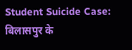Student Suicide Case: बिलासपुर के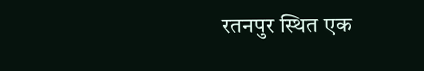रतनपुर स्थित एक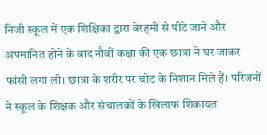निजी स्कूल में एक शिक्षिका द्वारा बेरहमी से पीटे जाने और अपमानित होने के बाद नौवीं कक्षा की एक छात्रा ने घर जाकर फांसी लगा ली। छात्रा के शरीर पर चोट के निशान मिले हैं। परिजनों ने स्कूल के शिक्षक और संचालकों के खिलाफ शिकायत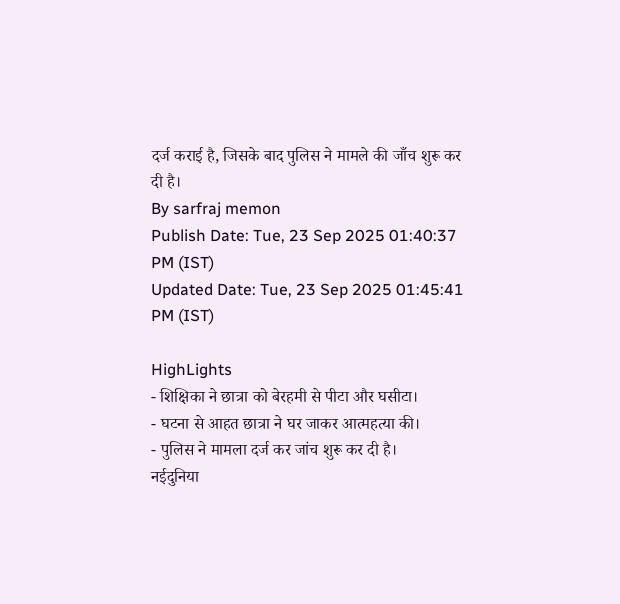दर्ज कराई है, जिसके बाद पुलिस ने मामले की जाँच शुरू कर दी है।
By sarfraj memon
Publish Date: Tue, 23 Sep 2025 01:40:37 PM (IST)
Updated Date: Tue, 23 Sep 2025 01:45:41 PM (IST)

HighLights
- शिक्षिका ने छात्रा को बेरहमी से पीटा और घसीटा।
- घटना से आहत छात्रा ने घर जाकर आत्महत्या की।
- पुलिस ने मामला दर्ज कर जांच शुरू कर दी है।
नईदुनिया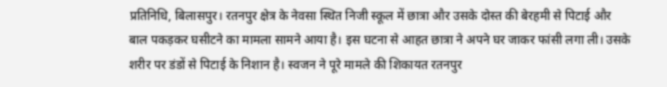प्रतिनिधि, बिलासपुर। रतनपुर क्षेत्र के नेवसा स्थित निजी स्कूल में छात्रा और उसके दोस्त की बेरहमी से पिटाई और बाल पकड़कर घसीटने का मामला सामने आया है। इस घटना से आहत छात्रा ने अपने घर जाकर फांसी लगा ली। उसके शरीर पर डंडों से पिटाई के निशान है। स्वजन ने पूरे मामले की शिकायत रतनपुर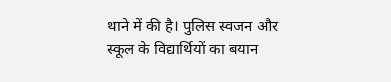थाने में की है। पुलिस स्वजन और स्कूल के विद्यार्थियों का बयान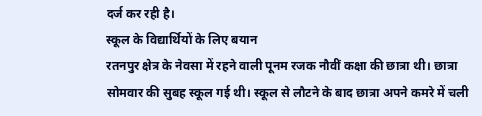दर्ज कर रही है।
स्कूल के विद्यार्थियों के लिए बयान
रतनपुर क्षेत्र के नेवसा में रहने वाली पूनम रजक नौवीं कक्षा की छात्रा थी। छात्रा सोमवार की सुबह स्कूल गई थी। स्कूल से लौटने के बाद छात्रा अपने कमरे में चली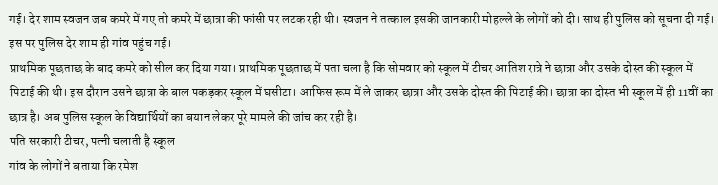गई। देर शाम स्वजन जब कमरे में गए तो कमरे में छात्रा की फांसी पर लटक रही थी। स्वजन ने तत्काल इसकी जानकारी मोहल्ले के लोगों को दी। साथ ही पुलिस को सूचना दी गई। इस पर पुलिस देर शाम ही गांव पहुंच गई।
प्राथमिक पूछताछ के बाद कमरे को सील कर दिया गया। प्राथमिक पूछताछ में पता चला है कि सोमवार को स्कूल में टीचर आतिश रात्रे ने छात्रा और उसके दोस्त की स्कूल में पिटाई की थी। इस दौरान उसने छात्रा के बाल पकड़कर स्कूल में घसीटा। आफिस रूम में ले जाकर छात्रा और उसके दोस्त की पिटाई की। छात्रा का दोस्त भी स्कूल में ही 11वीं का छात्र है। अब पुलिस स्कूल के विद्यार्थियों का बयान लेकर पूरे मामले की जांच कर रही है।
पति सरकारी टीचर, पत्नी चलाती है स्कूल
गांव के लोगों ने बताया कि रमेश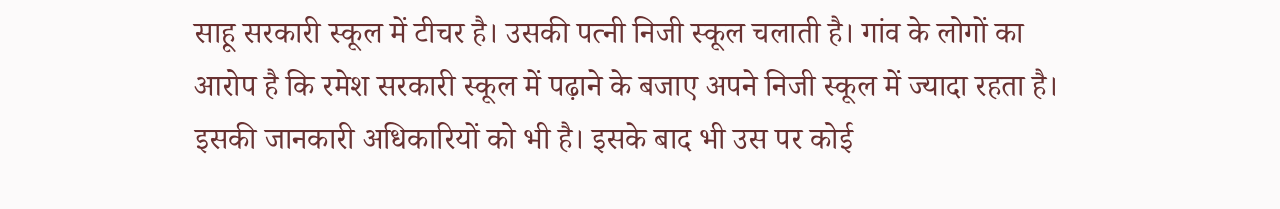साहू सरकारी स्कूल में टीचर है। उसकी पत्नी निजी स्कूल चलाती है। गांव के लोगों का आरोप है कि रमेश सरकारी स्कूल में पढ़ाने के बजाए अपने निजी स्कूल में ज्यादा रहता है। इसकी जानकारी अधिकारियों को भी है। इसके बाद भी उस पर कोई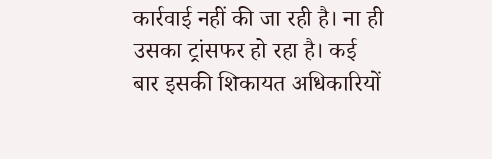कार्रवाई नहीं की जा रही है। ना ही उसका ट्रांसफर हो रहा है। कई बार इसकी शिकायत अधिकारियों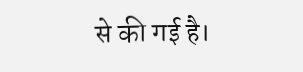से की गई है।